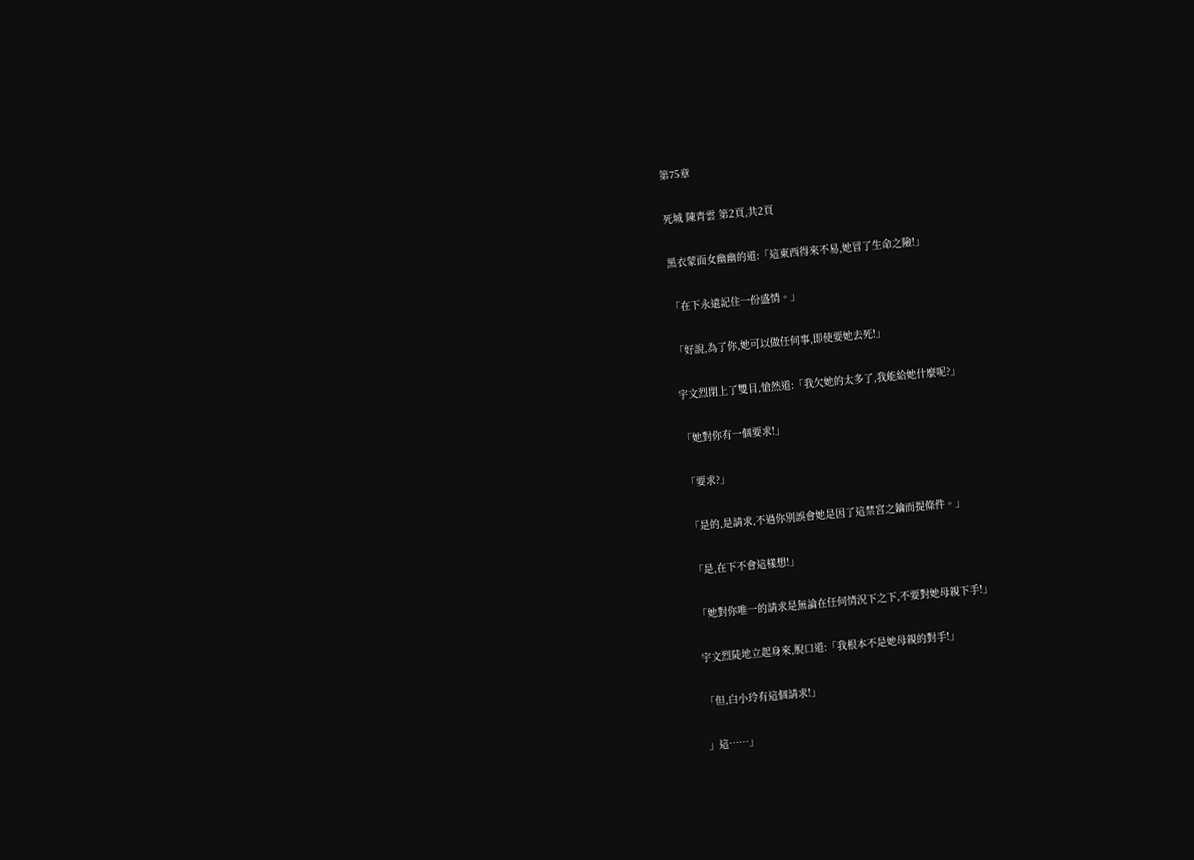第75章

死城 陳青雲 第2頁,共2頁

黑衣蒙面女幽幽的道:「這東西得來不易,她冒了生命之險!」

「在下永遠記住一份盛情。」

「好說,為了你,她可以做任何事,即使要她去死!」

宇文烈閉上了雙目,愴然道:「我欠她的太多了,我能給她什麼呢?」

「她對你有一個要求!」

「要求?」

「是的,是請求,不過你別誤會她是因了這禁宮之鑰而提條件。」

「是,在下不會這樣想!」

「她對你唯一的請求是無論在任何情況下之下,不要對她母親下手!」

宇文烈陡地立起身來,脫口道:「我根本不是她母親的對手!」

「但,白小玲有這個請求!」

」這……」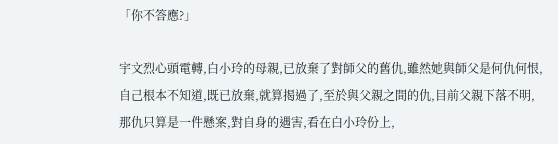「你不答應?」

宇文烈心頭電轉,白小玲的母親,已放棄了對師父的舊仇,雖然她與師父是何仇何恨,自己根本不知道,既已放棄,就算揭過了,至於與父親之間的仇,目前父親下落不明,那仇只算是一件懸案,對自身的遇害,看在白小玲份上,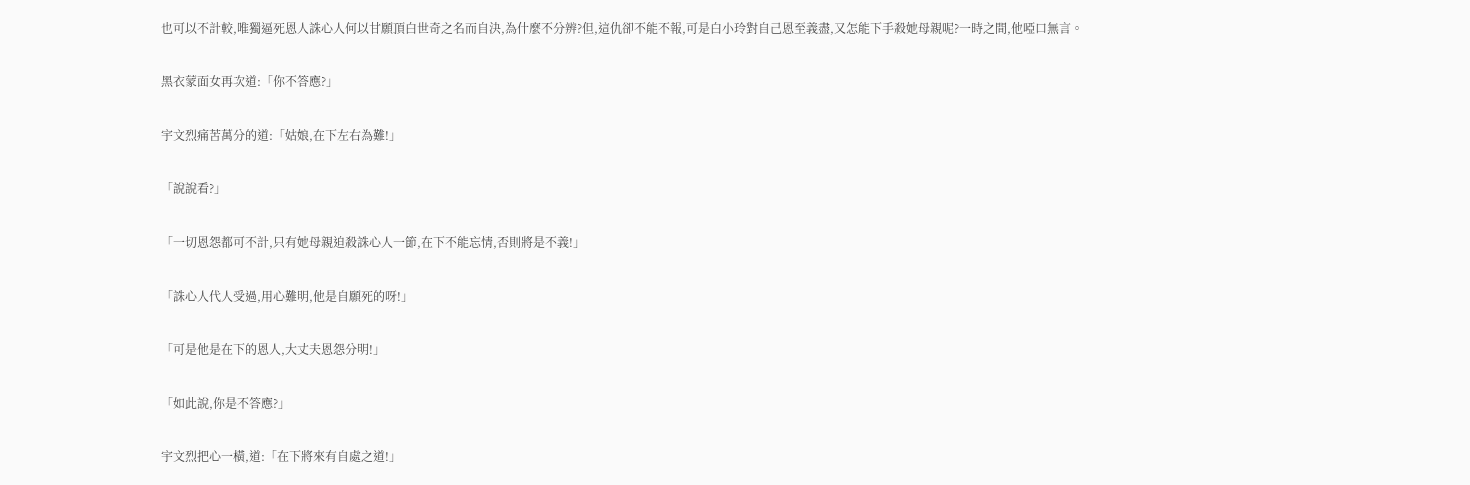也可以不計較,唯獨逼死恩人誅心人何以甘願頂白世奇之名而自決,為什麼不分辨?但,這仇卻不能不報,可是白小玲對自己恩至義盡,又怎能下手殺她母親呢?一時之間,他啞口無言。

黑衣蒙面女再次道:「你不答應?」

宇文烈痛苦萬分的道:「姑娘,在下左右為難!」

「說說看?」

「一切恩怨都可不計,只有她母親迫殺誅心人一節,在下不能忘情,否則將是不義!」

「誅心人代人受過,用心難明,他是自願死的呀!」

「可是他是在下的恩人,大丈夫恩怨分明!」

「如此說,你是不答應?」

宇文烈把心一橫,道:「在下將來有自處之道!」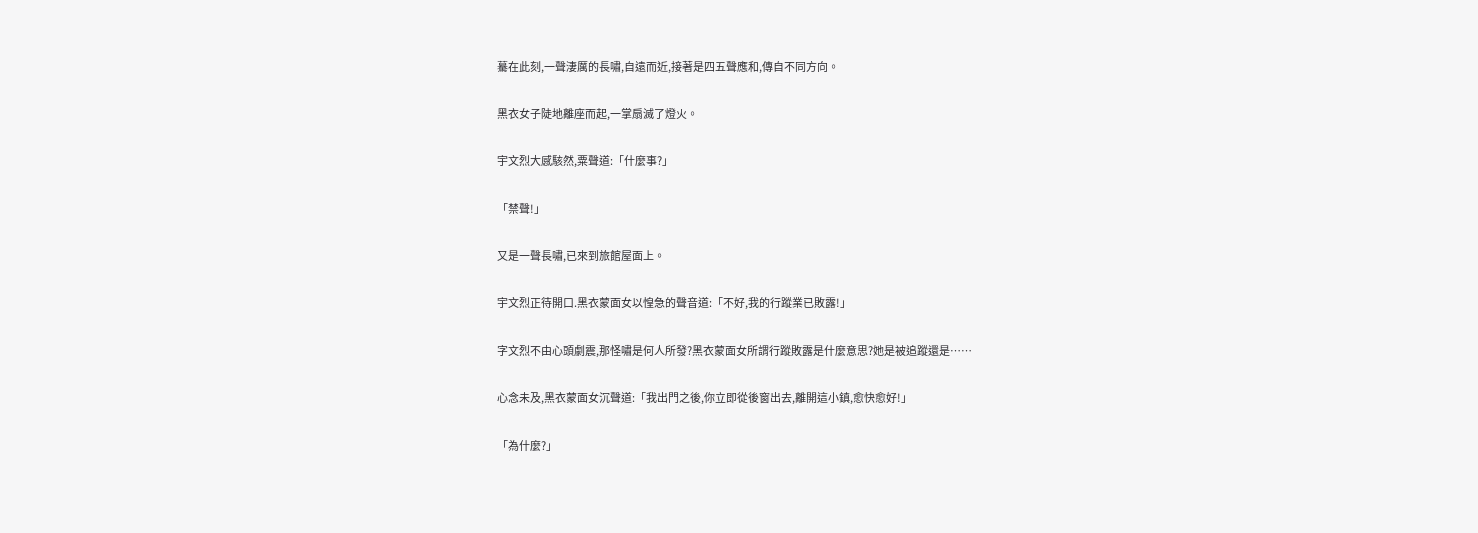驀在此刻,一聲淒厲的長嘯,自遠而近,接著是四五聲應和,傳自不同方向。

黑衣女子陡地離座而起,一掌扇滅了燈火。

宇文烈大感駭然,粟聲道:「什麼事?」

「禁聲!」

又是一聲長嘯,已來到旅館屋面上。

宇文烈正待開口.黑衣蒙面女以惶急的聲音道:「不好,我的行蹤業已敗露!」

字文烈不由心頭劇震,那怪嘯是何人所發?黑衣蒙面女所謂行蹤敗露是什麼意思?她是被追蹤還是……

心念未及,黑衣蒙面女沉聲道:「我出門之後,你立即從後窗出去,離開這小鎮,愈快愈好!」

「為什麼?」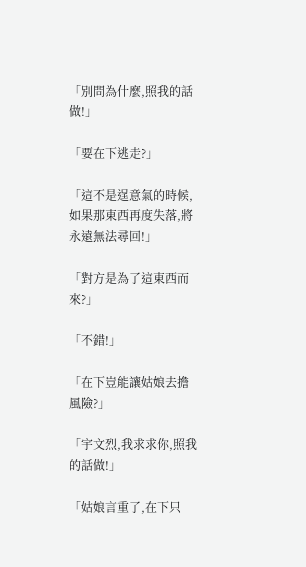「別問為什麼,照我的話做!」

「要在下逃走?」

「這不是逞意氣的時候,如果那東西再度失落,將永遠無法尋回!」

「對方是為了這東西而來?」

「不錯!」

「在下豈能讓姑娘去擔風險?」

「宇文烈,我求求你,照我的話做!」

「姑娘言重了,在下只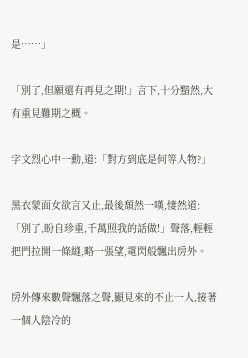是……」

「別了,但願還有再見之期!」言下,十分黯然,大有重見難期之概。

字文烈心中一動,道:「對方到底是何等人物?」

黑衣蒙面女欲言又止,最後頹然一嘆,悽然道:「別了,盼自珍重,千萬照我的話做!」聲落,輕輕把門拉開一條縫,略一張望,電閃般飄出房外。

房外傳來數聲飄落之聲,顯見來的不止一人,接著一個人陰冷的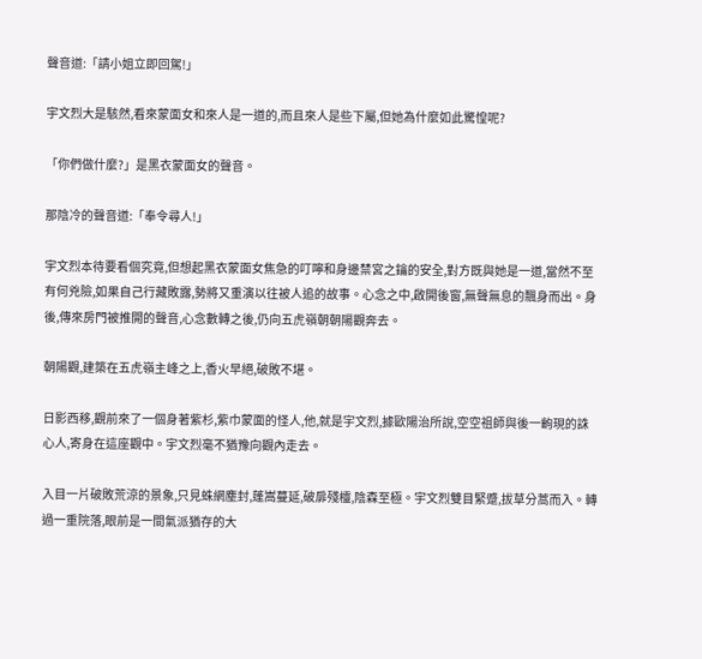聲音道:「請小姐立即回駕!」

宇文烈大是駭然,看來蒙面女和來人是一道的,而且來人是些下屬,但她為什麼如此驚惶呢?

「你們做什麼?」是黑衣蒙面女的聲音。

那陰冷的聲音道:「奉令尋人!」

宇文烈本待要看個究竟,但想起黑衣蒙面女焦急的叮嚀和身邊禁宮之鑰的安全,對方既與她是一道,當然不至有何兇險,如果自己行藏敗露,勢將又重演以往被人追的故事。心念之中,啟開後窗,無聲無息的飄身而出。身後,傳來房門被推開的聲音,心念數轉之後,仍向五虎嶺朝朝陽觀奔去。

朝陽觀,建築在五虎嶺主峰之上,香火早絕,破敗不堪。

日影西移,觀前來了一個身著紫杉,紫巾蒙面的怪人,他,就是宇文烈,據歐陽治所說,空空祖師與後一齣現的誅心人,寄身在這座觀中。宇文烈毫不猶豫向觀內走去。

入目一片破敗荒涼的景象,只見蛛網塵封,蓬嵩蔓延,破扉殘欞,陰森至極。宇文烈雙目緊蹙,拔草分蒿而入。轉過一重院落,眼前是一間氣派猶存的大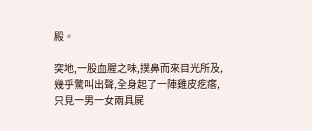殿。

突地,一股血腥之味,撲鼻而來目光所及,幾乎驚叫出聲,全身起了一陣雞皮疙瘩,只見一男一女兩具屍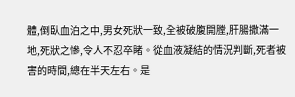體,倒臥血泊之中,男女死狀一致,全被破腹開膛,肝腸撒滿一地,死狀之慘,令人不忍卒睹。從血液凝結的情況判斷,死者被害的時間,總在半天左右。是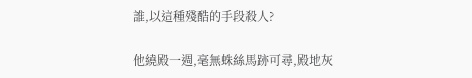誰,以這種殘酷的手段殺人?

他繞殿一週,毫無蛛絲馬跡可尋,殿地灰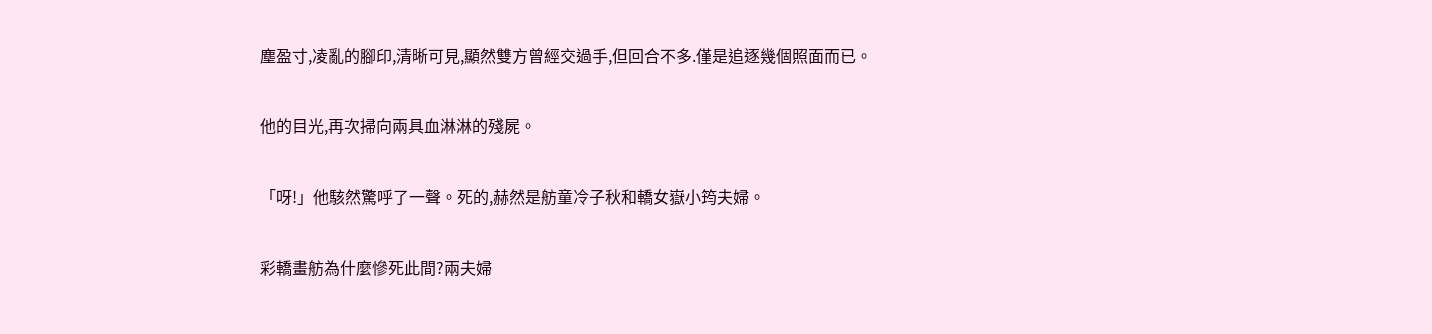塵盈寸,凌亂的腳印,清晰可見,顯然雙方曾經交過手,但回合不多.僅是追逐幾個照面而已。

他的目光,再次掃向兩具血淋淋的殘屍。

「呀!」他駭然驚呼了一聲。死的,赫然是舫童冷子秋和轎女嶽小筠夫婦。

彩轎畫舫為什麼慘死此間?兩夫婦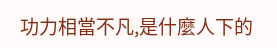功力相當不凡,是什麼人下的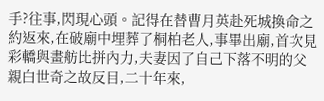手?往事,閃現心頭。記得在替曹月英赴死城換命之約返來,在破廟中埋葬了桐柏老人,事畢出廟,首次見彩轎與畫舫比拼內力,夫妻因了自己下落不明的父親白世奇之故反目,二十年來,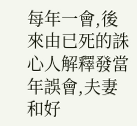每年一會,後來由已死的誅心人解釋發當年誤會,夫妻和好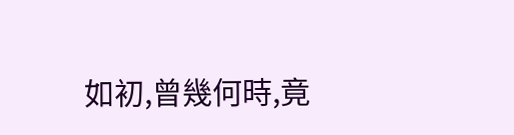如初,曾幾何時,竟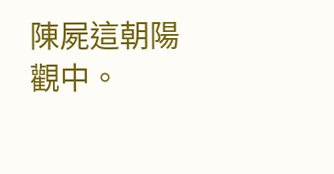陳屍這朝陽觀中。